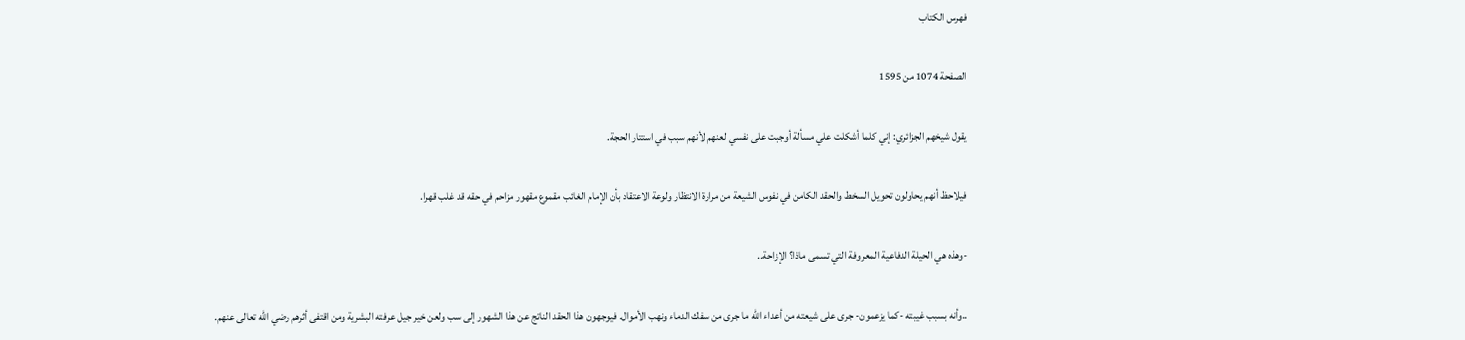فهرس الكتاب

الصفحة 1074 من 1595

يقول شيخهم الجزائري: إني كلما أشكلت علي مسألة أوجبت على نفسي لعنهم لأنهم سبب في استتار الحجة.

فيلاحظ أنهم يحاولون تحويل السخط والحقد الكامن في نفوس الشيعة من مرارة الانتظار ولوعة الاعتقاد بأن الإمام الغائب مقموع مقهور مزاحم في حقه قد غلب قهرا.

-وهذه هي الحيلة الدفاعية المعروفة التي تسمى ماذا؟ الإزاحة..

..وأنه بسبب غيبته -كما يزعمون- جرى على شيعته من أعداء الله ما جرى من سفك الدماء ونهب الأموال. فيوجهون هذا الحقد الناتج عن هذا الشهور إلى سب ولعن خير جيل عرفته البشرية ومن اقتفى أثرهم رضي الله تعالى عنهم.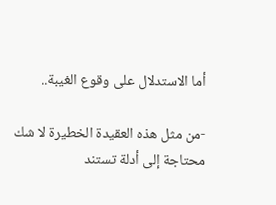أما الاستدلال على وقوع الغيبة..

-من مثل هذه العقيدة الخطيرة لا شك محتاجة إلى أدلة تستند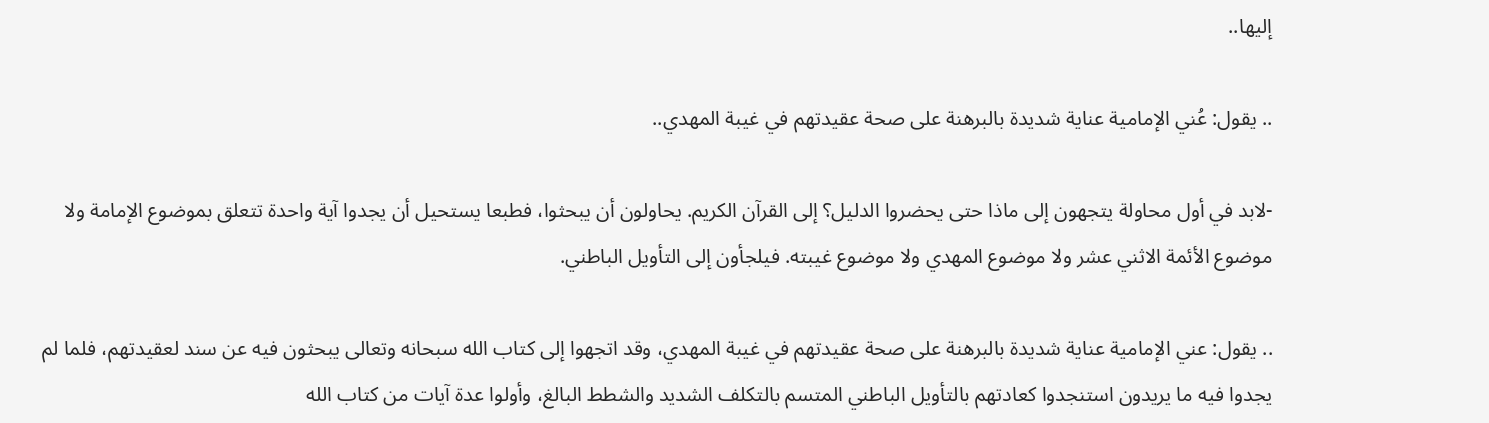إليها..

.. يقول: عُني الإمامية عناية شديدة بالبرهنة على صحة عقيدتهم في غيبة المهدي..

-لابد في أول محاولة يتجهون إلى ماذا حتى يحضروا الدليل؟ إلى القرآن الكريم. يحاولون أن يبحثوا، فطبعا يستحيل أن يجدوا آية واحدة تتعلق بموضوع الإمامة ولا موضوع الأئمة الاثني عشر ولا موضوع المهدي ولا موضوع غيبته. فيلجأون إلى التأويل الباطني.

.. يقول: عني الإمامية عناية شديدة بالبرهنة على صحة عقيدتهم في غيبة المهدي، وقد اتجهوا إلى كتاب الله سبحانه وتعالى يبحثون فيه عن سند لعقيدتهم، فلما لم يجدوا فيه ما يريدون استنجدوا كعادتهم بالتأويل الباطني المتسم بالتكلف الشديد والشطط البالغ، وأولوا عدة آيات من كتاب الله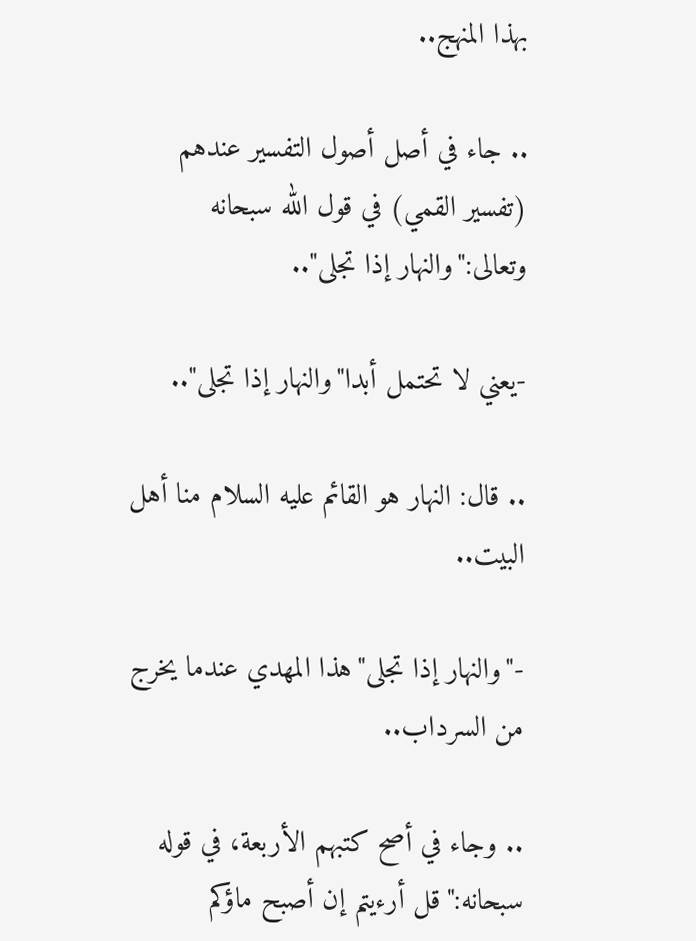بهذا المنهج..

.. جاء في أصل أصول التفسير عندهم (تفسير القمي) في قول الله سبحانه وتعالى:"والنهار إذا تجلى"..

-يعني لا تحتمل أبدا"والنهار إذا تجلى"..

.. قال: النهار هو القائم عليه السلام منا أهل البيت..

-"والنهار إذا تجلى"هذا المهدي عندما يخرج من السرداب..

.. وجاء في أصح كتبهم الأربعة، في قوله سبحانه:"قل أرءيتم إن أصبح ماؤكم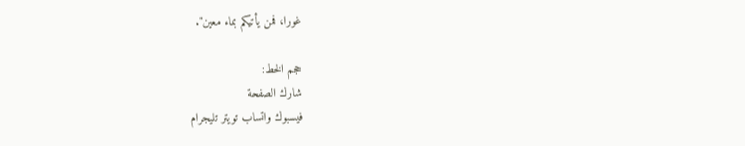غورا، فمن يأتيكم بماء معين".

حجم الخط:
شارك الصفحة
فيسبوك واتساب تويتر تليجرام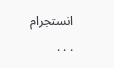انستجرام
. . .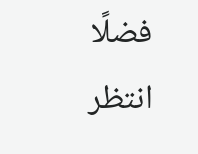فضلًا انتظر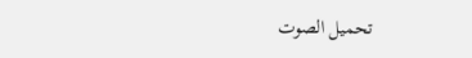تحميل الصوت